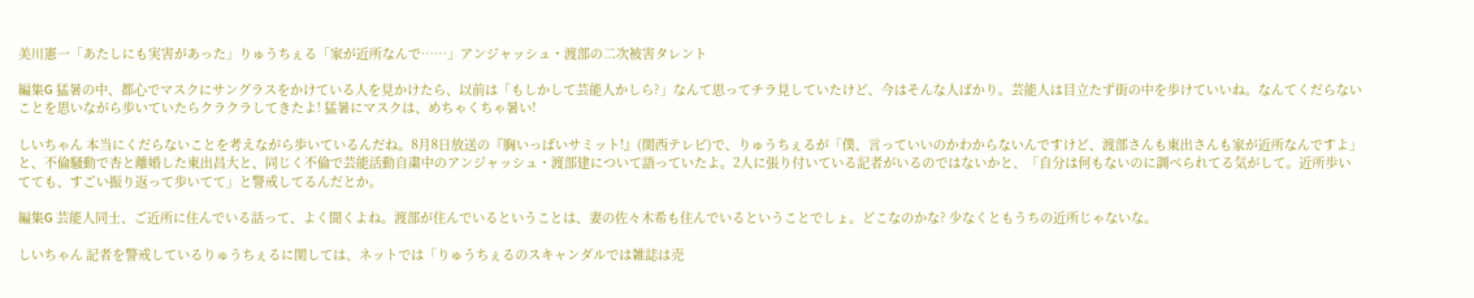美川憲一「あたしにも実害があった」りゅうちぇる「家が近所なんで……」アンジャッシュ・渡部の二次被害タレント

編集G 猛暑の中、都心でマスクにサングラスをかけている人を見かけたら、以前は「もしかして芸能人かしら?」なんて思ってチラ見していたけど、今はそんな人ばかり。芸能人は目立たず街の中を歩けていいね。なんてくだらないことを思いながら歩いていたらクラクラしてきたよ! 猛暑にマスクは、めちゃくちゃ暑い!

しいちゃん 本当にくだらないことを考えながら歩いているんだね。8月8日放送の『胸いっぱいサミット!』(関西テレビ)で、りゅうちぇるが「僕、言っていいのかわからないんですけど、渡部さんも東出さんも家が近所なんですよ」と、不倫騒動で杏と離婚した東出昌大と、同じく不倫で芸能活動自粛中のアンジャッシュ・渡部建について語っていたよ。2人に張り付いている記者がいるのではないかと、「自分は何もないのに調べられてる気がして。近所歩いてても、すごい振り返って歩いてて」と警戒してるんだとか。

編集G 芸能人同士、ご近所に住んでいる話って、よく聞くよね。渡部が住んでいるということは、妻の佐々木希も住んでいるということでしょ。どこなのかな? 少なくともうちの近所じゃないな。

しいちゃん 記者を警戒しているりゅうちぇるに関しては、ネットでは「りゅうちぇるのスキャンダルでは雑誌は売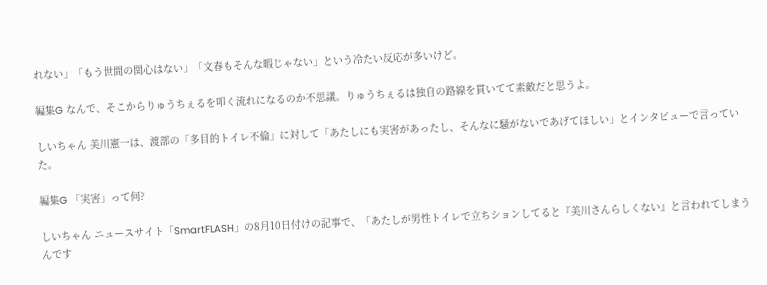れない」「もう世間の関心はない」「文春もそんな暇じゃない」という冷たい反応が多いけど。

編集G なんで、そこからりゅうちぇるを叩く流れになるのか不思議。りゅうちぇるは独自の路線を貫いてて素敵だと思うよ。

しいちゃん 美川憲一は、渡部の「多目的トイレ不倫」に対して「あたしにも実害があったし、そんなに騒がないであげてほしい」とインタビューで言っていた。

編集G 「実害」って何?

しいちゃん ニュースサイト「SmartFLASH」の8月10日付けの記事で、「あたしが男性トイレで立ちションしてると『美川さんらしくない』と言われてしまうんです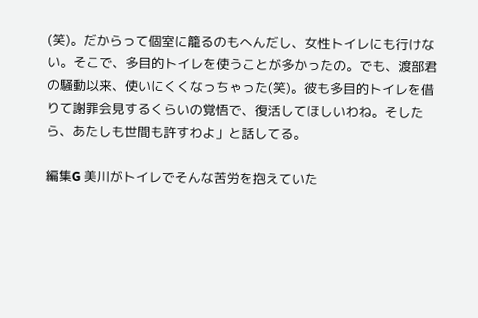(笑)。だからって個室に籠るのもへんだし、女性トイレにも行けない。そこで、多目的トイレを使うことが多かったの。でも、渡部君の騒動以来、使いにくくなっちゃった(笑)。彼も多目的トイレを借りて謝罪会見するくらいの覚悟で、復活してほしいわね。そしたら、あたしも世間も許すわよ」と話してる。

編集G 美川がトイレでそんな苦労を抱えていた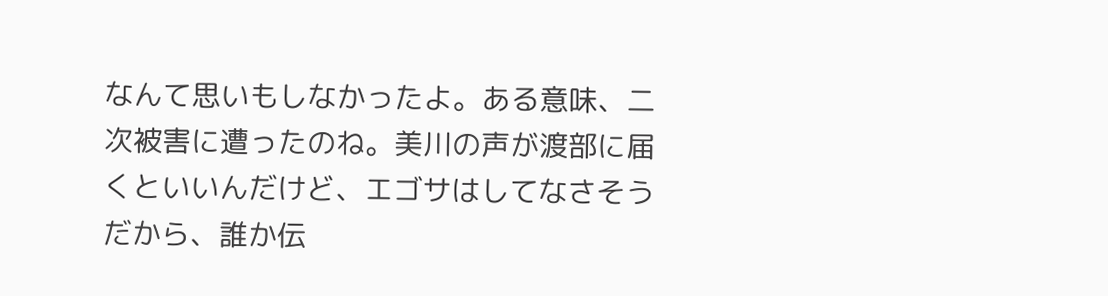なんて思いもしなかったよ。ある意味、二次被害に遭ったのね。美川の声が渡部に届くといいんだけど、エゴサはしてなさそうだから、誰か伝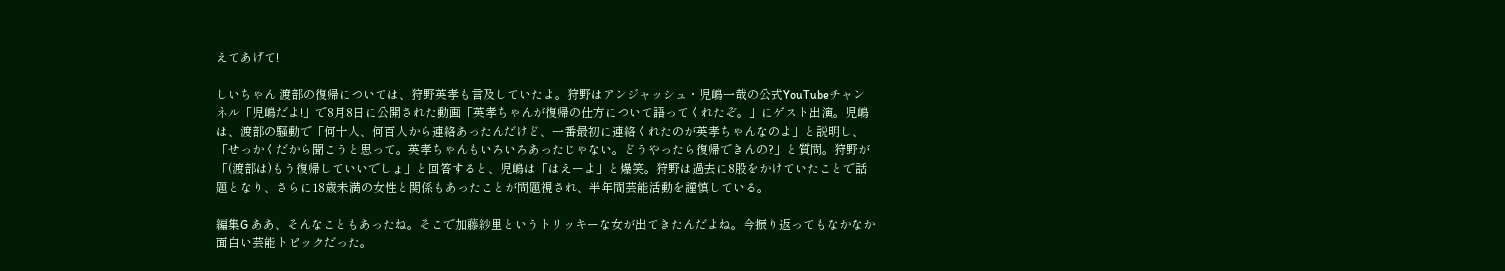えてあげて!

しいちゃん 渡部の復帰については、狩野英孝も言及していたよ。狩野はアンジャッシュ・児嶋一哉の公式YouTubeチャンネル「児嶋だよ!」で8月8日に公開された動画「英孝ちゃんが復帰の仕方について語ってくれたぞ。」にゲスト出演。児嶋は、渡部の騒動で「何十人、何百人から連絡あったんだけど、一番最初に連絡くれたのが英孝ちゃんなのよ」と説明し、「せっかくだから聞こうと思って。英孝ちゃんもいろいろあったじゃない。どうやったら復帰できんの?」と質問。狩野が「(渡部は)もう復帰していいでしょ」と回答すると、児嶋は「はえーよ」と爆笑。狩野は過去に8股をかけていたことで話題となり、さらに18歳未満の女性と関係もあったことが問題視され、半年間芸能活動を謹慎している。

編集G ああ、そんなこともあったね。そこで加藤紗里というトリッキーな女が出てきたんだよね。今振り返ってもなかなか面白い芸能トピックだった。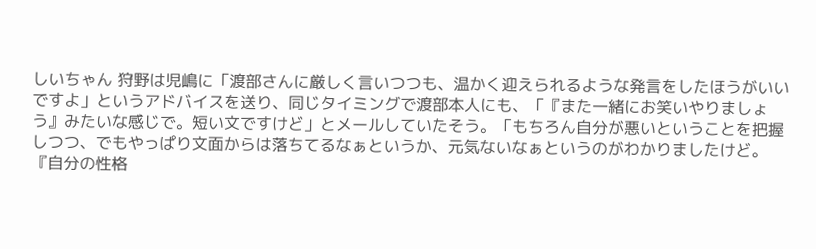しいちゃん 狩野は児嶋に「渡部さんに厳しく言いつつも、温かく迎えられるような発言をしたほうがいいですよ」というアドバイスを送り、同じタイミングで渡部本人にも、「『また一緒にお笑いやりましょう』みたいな感じで。短い文ですけど」とメールしていたそう。「もちろん自分が悪いということを把握しつつ、でもやっぱり文面からは落ちてるなぁというか、元気ないなぁというのがわかりましたけど。『自分の性格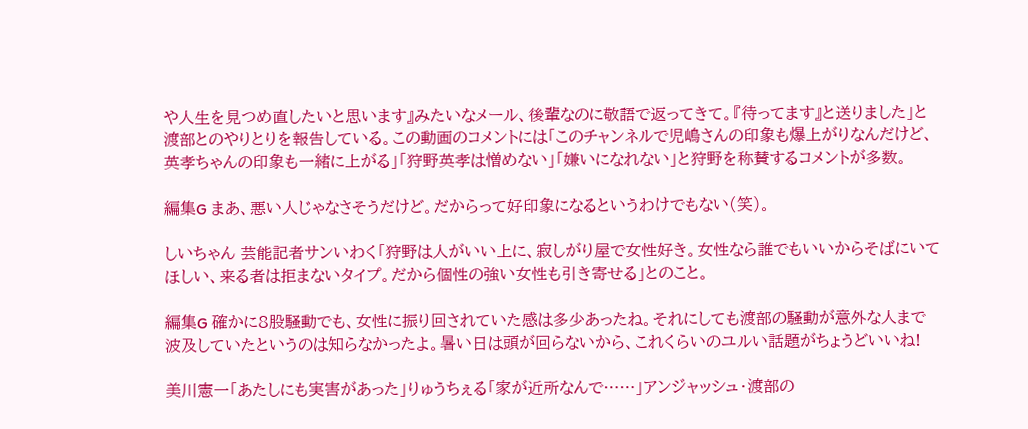や人生を見つめ直したいと思います』みたいなメール、後輩なのに敬語で返ってきて。『待ってます』と送りました」と渡部とのやりとりを報告している。この動画のコメントには「このチャンネルで児嶋さんの印象も爆上がりなんだけど、英孝ちゃんの印象も一緒に上がる」「狩野英孝は憎めない」「嫌いになれない」と狩野を称賛するコメントが多数。

編集G まあ、悪い人じゃなさそうだけど。だからって好印象になるというわけでもない(笑)。

しいちゃん 芸能記者サンいわく「狩野は人がいい上に、寂しがり屋で女性好き。女性なら誰でもいいからそばにいてほしい、来る者は拒まないタイプ。だから個性の強い女性も引き寄せる」とのこと。

編集G 確かに8股騒動でも、女性に振り回されていた感は多少あったね。それにしても渡部の騒動が意外な人まで波及していたというのは知らなかったよ。暑い日は頭が回らないから、これくらいのユルい話題がちょうどいいね!

美川憲一「あたしにも実害があった」りゅうちぇる「家が近所なんで……」アンジャッシュ・渡部の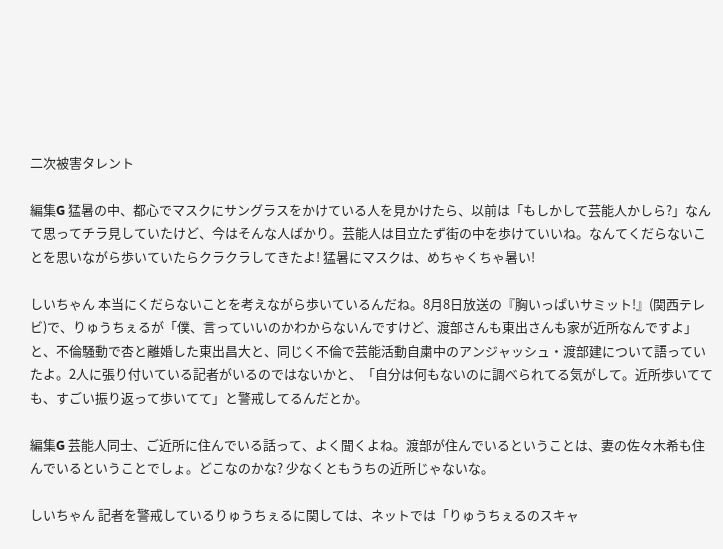二次被害タレント

編集G 猛暑の中、都心でマスクにサングラスをかけている人を見かけたら、以前は「もしかして芸能人かしら?」なんて思ってチラ見していたけど、今はそんな人ばかり。芸能人は目立たず街の中を歩けていいね。なんてくだらないことを思いながら歩いていたらクラクラしてきたよ! 猛暑にマスクは、めちゃくちゃ暑い!

しいちゃん 本当にくだらないことを考えながら歩いているんだね。8月8日放送の『胸いっぱいサミット!』(関西テレビ)で、りゅうちぇるが「僕、言っていいのかわからないんですけど、渡部さんも東出さんも家が近所なんですよ」と、不倫騒動で杏と離婚した東出昌大と、同じく不倫で芸能活動自粛中のアンジャッシュ・渡部建について語っていたよ。2人に張り付いている記者がいるのではないかと、「自分は何もないのに調べられてる気がして。近所歩いてても、すごい振り返って歩いてて」と警戒してるんだとか。

編集G 芸能人同士、ご近所に住んでいる話って、よく聞くよね。渡部が住んでいるということは、妻の佐々木希も住んでいるということでしょ。どこなのかな? 少なくともうちの近所じゃないな。

しいちゃん 記者を警戒しているりゅうちぇるに関しては、ネットでは「りゅうちぇるのスキャ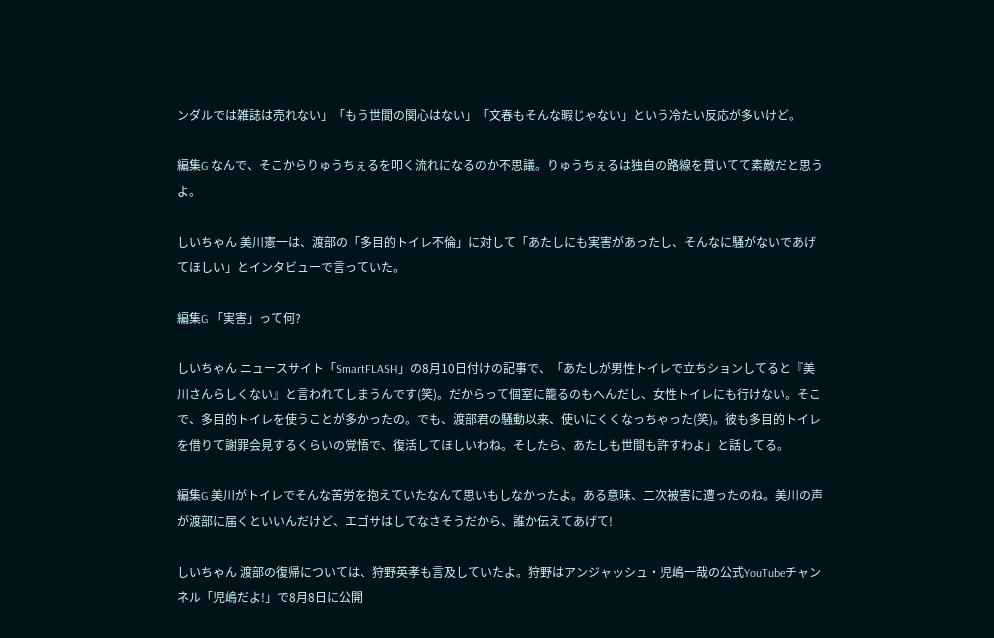ンダルでは雑誌は売れない」「もう世間の関心はない」「文春もそんな暇じゃない」という冷たい反応が多いけど。

編集G なんで、そこからりゅうちぇるを叩く流れになるのか不思議。りゅうちぇるは独自の路線を貫いてて素敵だと思うよ。

しいちゃん 美川憲一は、渡部の「多目的トイレ不倫」に対して「あたしにも実害があったし、そんなに騒がないであげてほしい」とインタビューで言っていた。

編集G 「実害」って何?

しいちゃん ニュースサイト「SmartFLASH」の8月10日付けの記事で、「あたしが男性トイレで立ちションしてると『美川さんらしくない』と言われてしまうんです(笑)。だからって個室に籠るのもへんだし、女性トイレにも行けない。そこで、多目的トイレを使うことが多かったの。でも、渡部君の騒動以来、使いにくくなっちゃった(笑)。彼も多目的トイレを借りて謝罪会見するくらいの覚悟で、復活してほしいわね。そしたら、あたしも世間も許すわよ」と話してる。

編集G 美川がトイレでそんな苦労を抱えていたなんて思いもしなかったよ。ある意味、二次被害に遭ったのね。美川の声が渡部に届くといいんだけど、エゴサはしてなさそうだから、誰か伝えてあげて!

しいちゃん 渡部の復帰については、狩野英孝も言及していたよ。狩野はアンジャッシュ・児嶋一哉の公式YouTubeチャンネル「児嶋だよ!」で8月8日に公開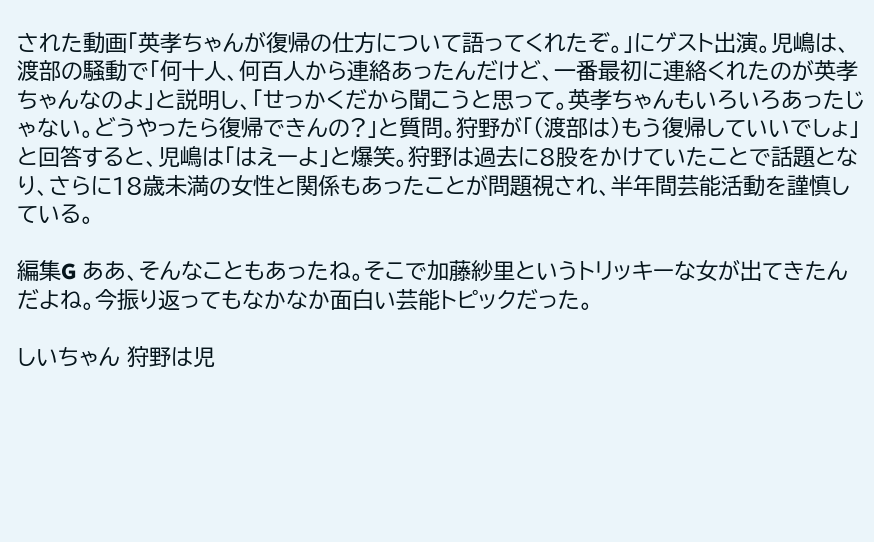された動画「英孝ちゃんが復帰の仕方について語ってくれたぞ。」にゲスト出演。児嶋は、渡部の騒動で「何十人、何百人から連絡あったんだけど、一番最初に連絡くれたのが英孝ちゃんなのよ」と説明し、「せっかくだから聞こうと思って。英孝ちゃんもいろいろあったじゃない。どうやったら復帰できんの?」と質問。狩野が「(渡部は)もう復帰していいでしょ」と回答すると、児嶋は「はえーよ」と爆笑。狩野は過去に8股をかけていたことで話題となり、さらに18歳未満の女性と関係もあったことが問題視され、半年間芸能活動を謹慎している。

編集G ああ、そんなこともあったね。そこで加藤紗里というトリッキーな女が出てきたんだよね。今振り返ってもなかなか面白い芸能トピックだった。

しいちゃん 狩野は児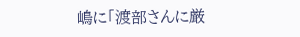嶋に「渡部さんに厳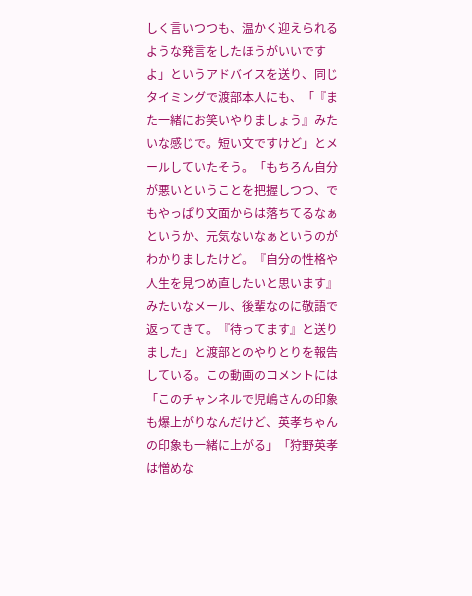しく言いつつも、温かく迎えられるような発言をしたほうがいいですよ」というアドバイスを送り、同じタイミングで渡部本人にも、「『また一緒にお笑いやりましょう』みたいな感じで。短い文ですけど」とメールしていたそう。「もちろん自分が悪いということを把握しつつ、でもやっぱり文面からは落ちてるなぁというか、元気ないなぁというのがわかりましたけど。『自分の性格や人生を見つめ直したいと思います』みたいなメール、後輩なのに敬語で返ってきて。『待ってます』と送りました」と渡部とのやりとりを報告している。この動画のコメントには「このチャンネルで児嶋さんの印象も爆上がりなんだけど、英孝ちゃんの印象も一緒に上がる」「狩野英孝は憎めな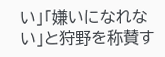い」「嫌いになれない」と狩野を称賛す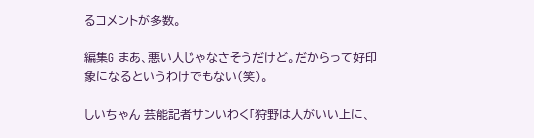るコメントが多数。

編集G まあ、悪い人じゃなさそうだけど。だからって好印象になるというわけでもない(笑)。

しいちゃん 芸能記者サンいわく「狩野は人がいい上に、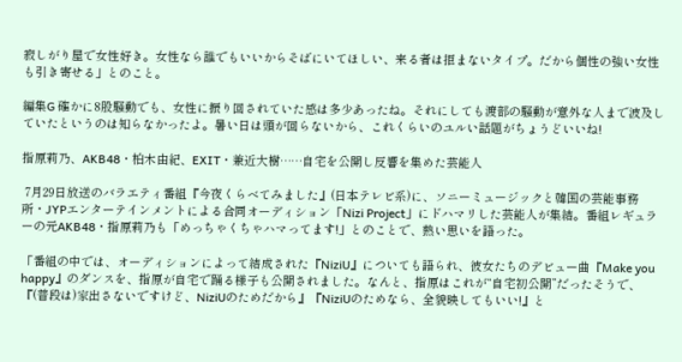寂しがり屋で女性好き。女性なら誰でもいいからそばにいてほしい、来る者は拒まないタイプ。だから個性の強い女性も引き寄せる」とのこと。

編集G 確かに8股騒動でも、女性に振り回されていた感は多少あったね。それにしても渡部の騒動が意外な人まで波及していたというのは知らなかったよ。暑い日は頭が回らないから、これくらいのユルい話題がちょうどいいね!

指原莉乃、AKB48・柏木由紀、EXIT・兼近大樹……自宅を公開し反響を集めた芸能人

 7月29日放送のバラエティ番組『今夜くらべてみました』(日本テレビ系)に、ソニーミュージックと韓国の芸能事務所・JYPエンターテインメントによる合同オーディション「Nizi Project」にドハマリした芸能人が集結。番組レギュラーの元AKB48・指原莉乃も「めっちゃくちゃハマってます!」とのことで、熱い思いを語った。

「番組の中では、オーディションによって結成された『NiziU』についても語られ、彼女たちのデビュー曲『Make you happy』のダンスを、指原が自宅で踊る様子も公開されました。なんと、指原はこれが“自宅初公開”だったそうで、『(普段は)家出さないですけど、NiziUのためだから』『NiziUのためなら、全貌映してもいい!』と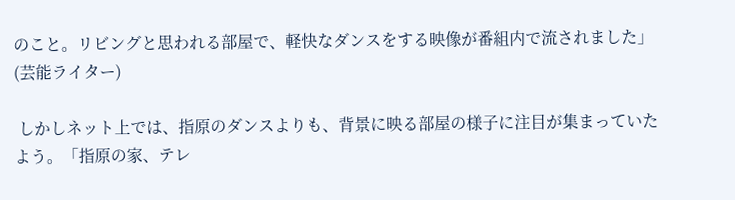のこと。リビングと思われる部屋で、軽快なダンスをする映像が番組内で流されました」(芸能ライター)

 しかしネット上では、指原のダンスよりも、背景に映る部屋の様子に注目が集まっていたよう。「指原の家、テレ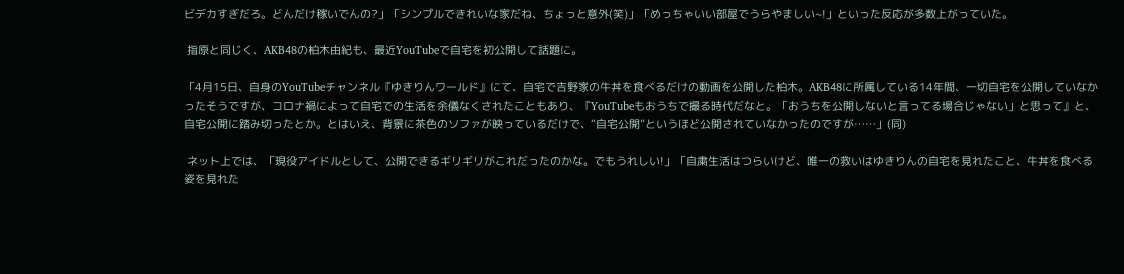ビデカすぎだろ。どんだけ稼いでんの?」「シンプルできれいな家だね、ちょっと意外(笑)」「めっちゃいい部屋でうらやましい~!」といった反応が多数上がっていた。

 指原と同じく、AKB48の柏木由紀も、最近YouTubeで自宅を初公開して話題に。

「4月15日、自身のYouTubeチャンネル『ゆきりんワールド』にて、自宅で吉野家の牛丼を食べるだけの動画を公開した柏木。AKB48に所属している14年間、一切自宅を公開していなかったそうですが、コロナ禍によって自宅での生活を余儀なくされたこともあり、『YouTubeもおうちで撮る時代だなと。「おうちを公開しないと言ってる場合じゃない」と思って』と、自宅公開に踏み切ったとか。とはいえ、背景に茶色のソファが映っているだけで、“自宅公開”というほど公開されていなかったのですが……」(同)

 ネット上では、「現役アイドルとして、公開できるギリギリがこれだったのかな。でもうれしい!」「自粛生活はつらいけど、唯一の救いはゆきりんの自宅を見れたこと、牛丼を食べる姿を見れた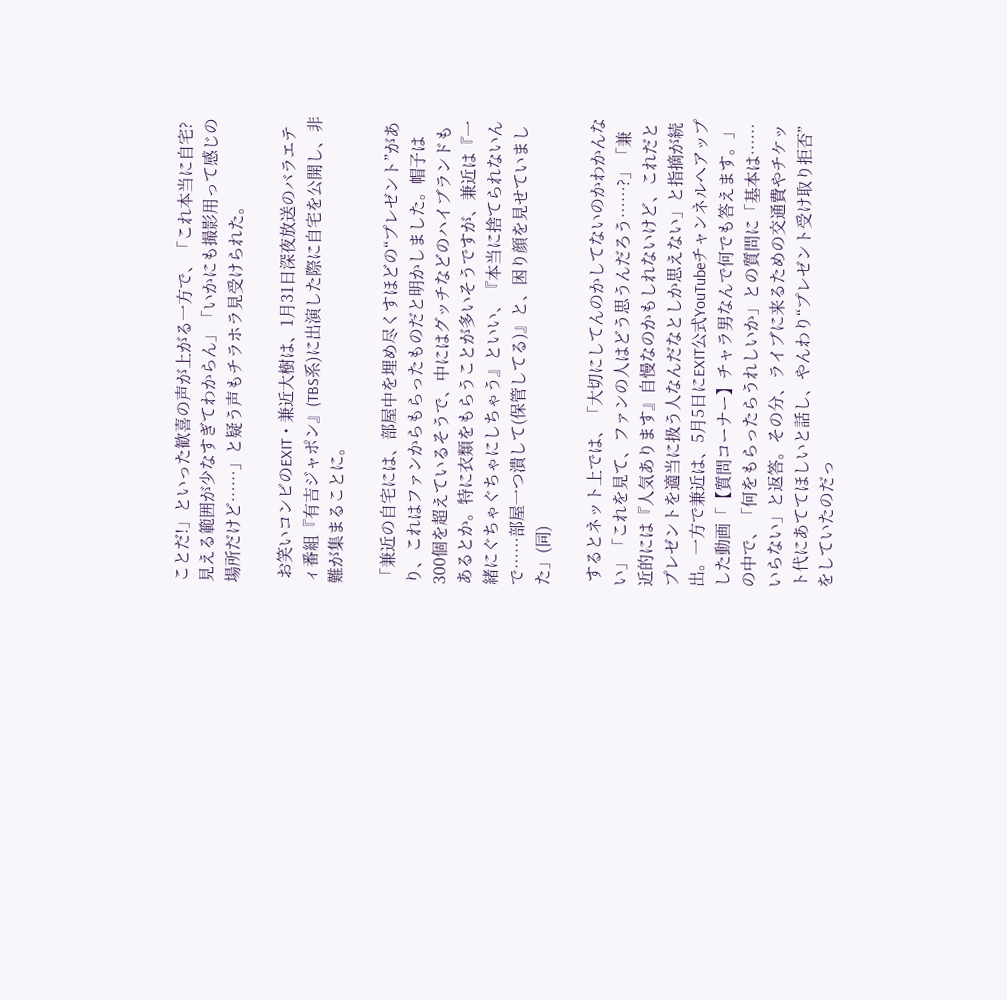ことだ!」といった歓喜の声が上がる一方で、「これ本当に自宅? 見える範囲が少なすぎてわからん」「いかにも撮影用って感じの場所だけど……」と疑う声もチラホラ見受けられた。

 お笑いコンビのEXIT・兼近大樹は、1月31日深夜放送のバラエティ番組『有吉ジャポン』(TBS系)に出演した際に自宅を公開し、非難が集まることに。

「兼近の自宅には、部屋中を埋め尽くすほどの“プレゼント”があり、これはファンからもらったものだと明かしました。帽子は300個を超えているそうで、中にはグッチなどのハイブランドもあるとか。特に衣類をもらうことが多いそうですが、兼近は『一緒にぐちゃぐちゃにしちゃう』といい、『本当に捨てられないんで……部屋一つ潰して(保管してる)』と、困り顔を見せていました」(同)

 するとネット上では、「大切にしてんのかしてないのかわかんない」「これを見て、ファンの人はどう思うんだろう……?」「兼近的には『人気あります』自慢なのかもしれないけど、これだとプレゼントを適当に扱う人なんだなとしか思えない」と指摘が続出。一方で兼近は、5月5日にEXIT公式YouTubeチャンネルへアップした動画「【質問コーナー】チャラ男なんで何でも答えます。」の中で、「何をもらったらうれしいか」との質問に「基本は……いらない」と返答。その分、ライブに来るための交通費やチケット代にあててほしいと話し、やんわり“プレゼント受け取り拒否”をしていたのだっ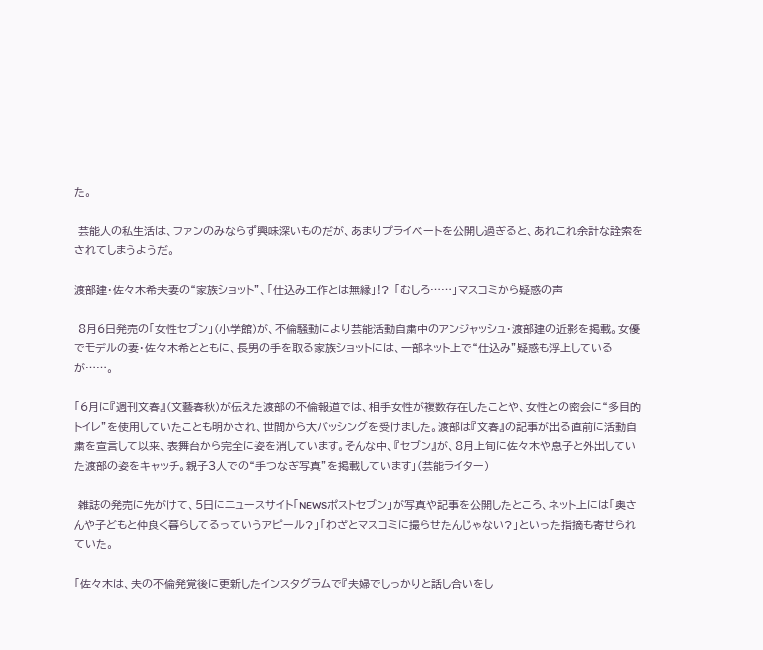た。

 芸能人の私生活は、ファンのみならず興味深いものだが、あまりプライベートを公開し過ぎると、あれこれ余計な詮索をされてしまうようだ。

渡部建・佐々木希夫妻の“家族ショット”、「仕込み工作とは無縁」!? 「むしろ……」マスコミから疑惑の声

 8月6日発売の「女性セブン」(小学館)が、不倫騒動により芸能活動自粛中のアンジャッシュ・渡部建の近影を掲載。女優でモデルの妻・佐々木希とともに、長男の手を取る家族ショットには、一部ネット上で“仕込み”疑惑も浮上しているが……。

「6月に『週刊文春』(文藝春秋)が伝えた渡部の不倫報道では、相手女性が複数存在したことや、女性との密会に“多目的トイレ”を使用していたことも明かされ、世間から大バッシングを受けました。渡部は『文春』の記事が出る直前に活動自粛を宣言して以来、表舞台から完全に姿を消しています。そんな中、『セブン』が、8月上旬に佐々木や息子と外出していた渡部の姿をキャッチ。親子3人での“手つなぎ写真”を掲載しています」(芸能ライター)

 雑誌の発売に先がけて、5日にニュースサイト「NEWSポストセブン」が写真や記事を公開したところ、ネット上には「奥さんや子どもと仲良く暮らしてるっていうアピール?」「わざとマスコミに撮らせたんじゃない?」といった指摘も寄せられていた。

「佐々木は、夫の不倫発覚後に更新したインスタグラムで『夫婦でしっかりと話し合いをし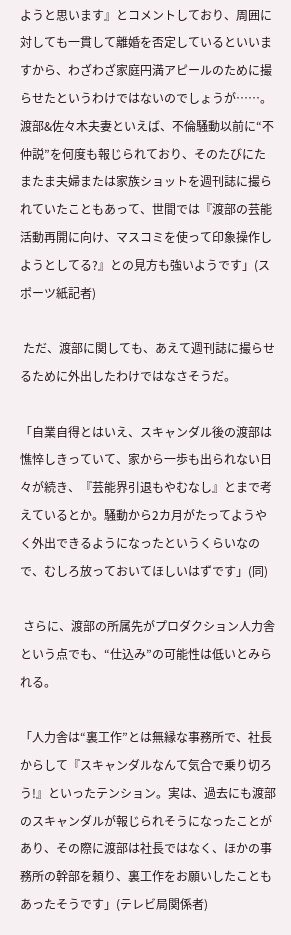ようと思います』とコメントしており、周囲に対しても一貫して離婚を否定しているといいますから、わざわざ家庭円満アピールのために撮らせたというわけではないのでしょうが……。渡部&佐々木夫妻といえば、不倫騒動以前に“不仲説”を何度も報じられており、そのたびにたまたま夫婦または家族ショットを週刊誌に撮られていたこともあって、世間では『渡部の芸能活動再開に向け、マスコミを使って印象操作しようとしてる?』との見方も強いようです」(スポーツ紙記者)

 ただ、渡部に関しても、あえて週刊誌に撮らせるために外出したわけではなさそうだ。

「自業自得とはいえ、スキャンダル後の渡部は憔悴しきっていて、家から一歩も出られない日々が続き、『芸能界引退もやむなし』とまで考えているとか。騒動から2カ月がたってようやく外出できるようになったというくらいなので、むしろ放っておいてほしいはずです」(同)

 さらに、渡部の所属先がプロダクション人力舎という点でも、“仕込み”の可能性は低いとみられる。

「人力舎は“裏工作”とは無縁な事務所で、社長からして『スキャンダルなんて気合で乗り切ろう!』といったテンション。実は、過去にも渡部のスキャンダルが報じられそうになったことがあり、その際に渡部は社長ではなく、ほかの事務所の幹部を頼り、裏工作をお願いしたこともあったそうです」(テレビ局関係者)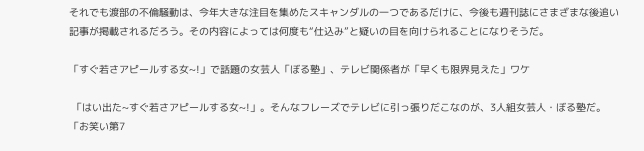それでも渡部の不倫騒動は、今年大きな注目を集めたスキャンダルの一つであるだけに、今後も週刊誌にさまざまな後追い記事が掲載されるだろう。その内容によっては何度も“仕込み”と疑いの目を向けられることになりそうだ。

「すぐ若さアピールする女~!」で話題の女芸人「ぼる塾」、テレビ関係者が「早くも限界見えた」ワケ

 「はい出た~すぐ若さアピールする女~!」。そんなフレーズでテレビに引っ張りだこなのが、3人組女芸人・ぼる塾だ。「お笑い第7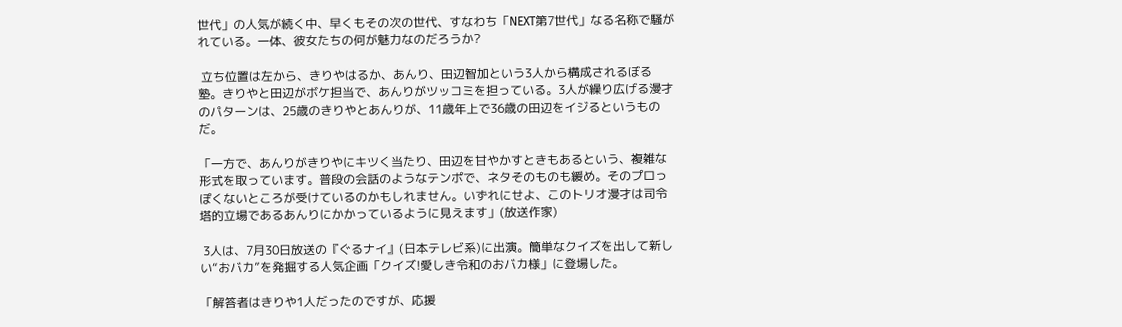世代」の人気が続く中、早くもその次の世代、すなわち「NEXT第7世代」なる名称で騒がれている。一体、彼女たちの何が魅力なのだろうか?

 立ち位置は左から、きりやはるか、あんり、田辺智加という3人から構成されるぼる塾。きりやと田辺がボケ担当で、あんりがツッコミを担っている。3人が繰り広げる漫才のパターンは、25歳のきりやとあんりが、11歳年上で36歳の田辺をイジるというものだ。

「一方で、あんりがきりやにキツく当たり、田辺を甘やかすときもあるという、複雑な形式を取っています。普段の会話のようなテンポで、ネタそのものも緩め。そのプロっぽくないところが受けているのかもしれません。いずれにせよ、このトリオ漫才は司令塔的立場であるあんりにかかっているように見えます」(放送作家)

 3人は、7月30日放送の『ぐるナイ』(日本テレビ系)に出演。簡単なクイズを出して新しい“おバカ”を発掘する人気企画「クイズ!愛しき令和のおバカ様」に登場した。

「解答者はきりや1人だったのですが、応援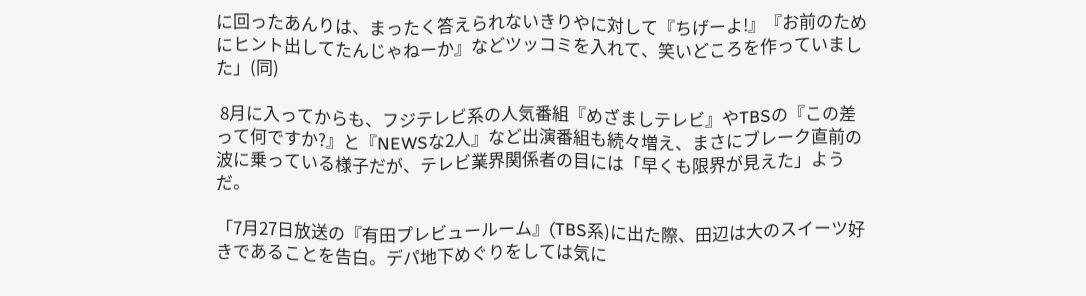に回ったあんりは、まったく答えられないきりやに対して『ちげーよ!』『お前のためにヒント出してたんじゃねーか』などツッコミを入れて、笑いどころを作っていました」(同)

 8月に入ってからも、フジテレビ系の人気番組『めざましテレビ』やTBSの『この差って何ですか?』と『NEWSな2人』など出演番組も続々増え、まさにブレーク直前の波に乗っている様子だが、テレビ業界関係者の目には「早くも限界が見えた」ようだ。

「7月27日放送の『有田プレビュールーム』(TBS系)に出た際、田辺は大のスイーツ好きであることを告白。デパ地下めぐりをしては気に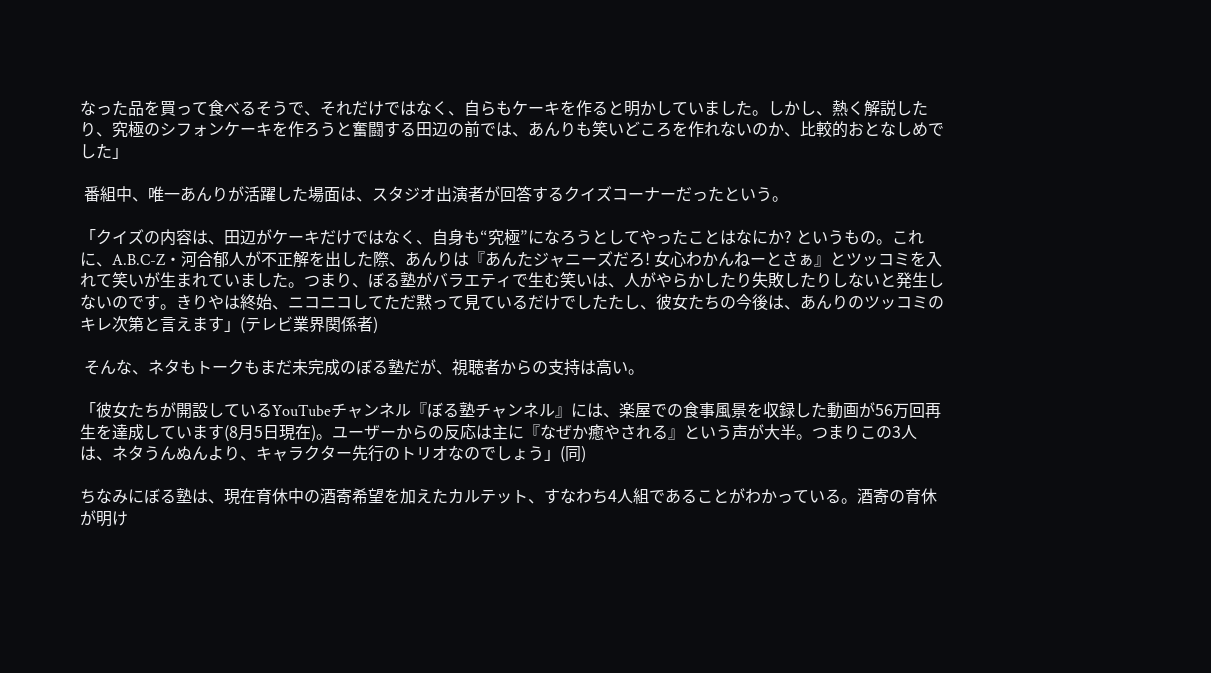なった品を買って食べるそうで、それだけではなく、自らもケーキを作ると明かしていました。しかし、熱く解説したり、究極のシフォンケーキを作ろうと奮闘する田辺の前では、あんりも笑いどころを作れないのか、比較的おとなしめでした」

 番組中、唯一あんりが活躍した場面は、スタジオ出演者が回答するクイズコーナーだったという。

「クイズの内容は、田辺がケーキだけではなく、自身も“究極”になろうとしてやったことはなにか? というもの。これに、A.B.C-Z・河合郁人が不正解を出した際、あんりは『あんたジャニーズだろ! 女心わかんねーとさぁ』とツッコミを入れて笑いが生まれていました。つまり、ぼる塾がバラエティで生む笑いは、人がやらかしたり失敗したりしないと発生しないのです。きりやは終始、ニコニコしてただ黙って見ているだけでしたたし、彼女たちの今後は、あんりのツッコミのキレ次第と言えます」(テレビ業界関係者)

 そんな、ネタもトークもまだ未完成のぼる塾だが、視聴者からの支持は高い。

「彼女たちが開設しているYouTubeチャンネル『ぼる塾チャンネル』には、楽屋での食事風景を収録した動画が56万回再生を達成しています(8月5日現在)。ユーザーからの反応は主に『なぜか癒やされる』という声が大半。つまりこの3人は、ネタうんぬんより、キャラクター先行のトリオなのでしょう」(同)

ちなみにぼる塾は、現在育休中の酒寄希望を加えたカルテット、すなわち4人組であることがわかっている。酒寄の育休が明け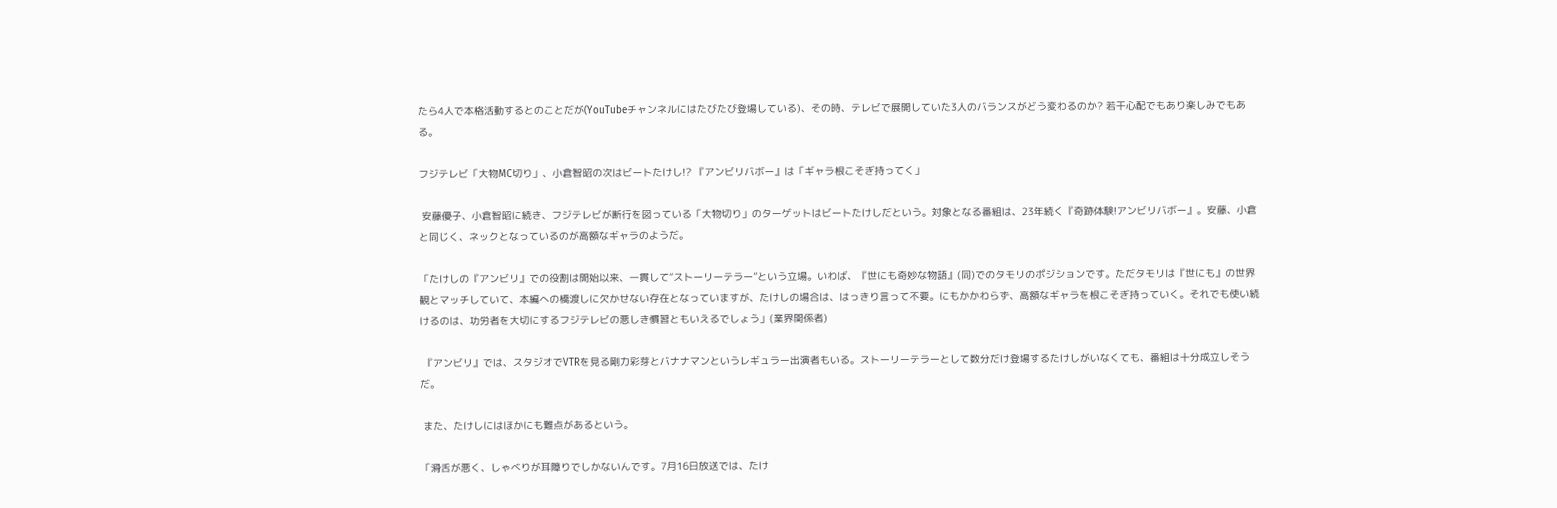たら4人で本格活動するとのことだが(YouTubeチャンネルにはたびたび登場している)、その時、テレビで展開していた3人のバランスがどう変わるのか? 若干心配でもあり楽しみでもある。

フジテレビ「大物MC切り」、小倉智昭の次はビートたけし!? 『アンビリバボー』は「ギャラ根こそぎ持ってく」

 安藤優子、小倉智昭に続き、フジテレビが断行を図っている「大物切り」のターゲットはビートたけしだという。対象となる番組は、23年続く『奇跡体験!アンビリバボー』。安藤、小倉と同じく、ネックとなっているのが高額なギャラのようだ。

「たけしの『アンビリ』での役割は開始以来、一貫して“ストーリーテラー”という立場。いわば、『世にも奇妙な物語』(同)でのタモリのポジションです。ただタモリは『世にも』の世界観とマッチしていて、本編への橋渡しに欠かせない存在となっていますが、たけしの場合は、はっきり言って不要。にもかかわらず、高額なギャラを根こそぎ持っていく。それでも使い続けるのは、功労者を大切にするフジテレビの悪しき慣習ともいえるでしょう」(業界関係者)

 『アンビリ』では、スタジオでVTRを見る剛力彩芽とバナナマンというレギュラー出演者もいる。ストーリーテラーとして数分だけ登場するたけしがいなくても、番組は十分成立しそうだ。

 また、たけしにはほかにも難点があるという。

「滑舌が悪く、しゃべりが耳障りでしかないんです。7月16日放送では、たけ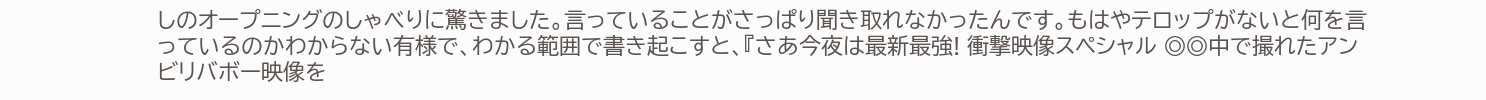しのオープニングのしゃべりに驚きました。言っていることがさっぱり聞き取れなかったんです。もはやテロップがないと何を言っているのかわからない有様で、わかる範囲で書き起こすと、『さあ今夜は最新最強! 衝撃映像スペシャル ◎◎中で撮れたアンビリバボー映像を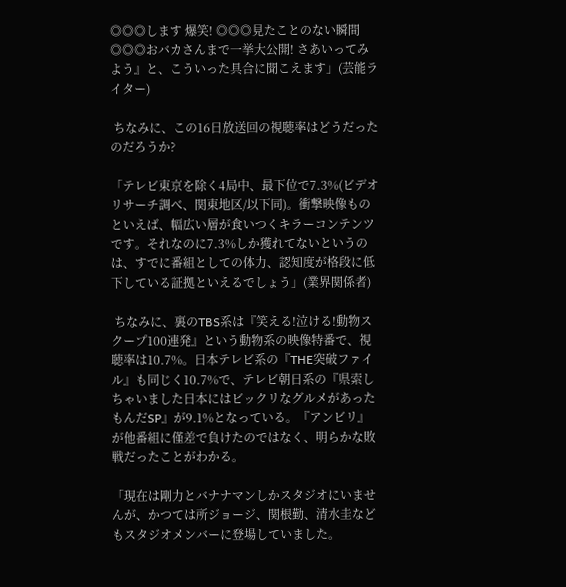◎◎◎します 爆笑! ◎◎◎見たことのない瞬間◎◎◎おバカさんまで一挙大公開! さあいってみよう』と、こういった具合に聞こえます」(芸能ライター)

 ちなみに、この16日放送回の視聴率はどうだったのだろうか?

「テレビ東京を除く4局中、最下位で7.3%(ビデオリサーチ調べ、関東地区/以下同)。衝撃映像ものといえば、幅広い層が食いつくキラーコンテンツです。それなのに7.3%しか獲れてないというのは、すでに番組としての体力、認知度が格段に低下している証拠といえるでしょう」(業界関係者)

 ちなみに、裏のTBS系は『笑える!泣ける!動物スクープ100連発』という動物系の映像特番で、視聴率は10.7%。日本テレビ系の『THE突破ファイル』も同じく10.7%で、テレビ朝日系の『県索しちゃいました日本にはビックリなグルメがあったもんだSP』が9.1%となっている。『アンビリ』が他番組に僅差で負けたのではなく、明らかな敗戦だったことがわかる。

「現在は剛力とバナナマンしかスタジオにいませんが、かつては所ジョージ、関根勤、清水圭などもスタジオメンバーに登場していました。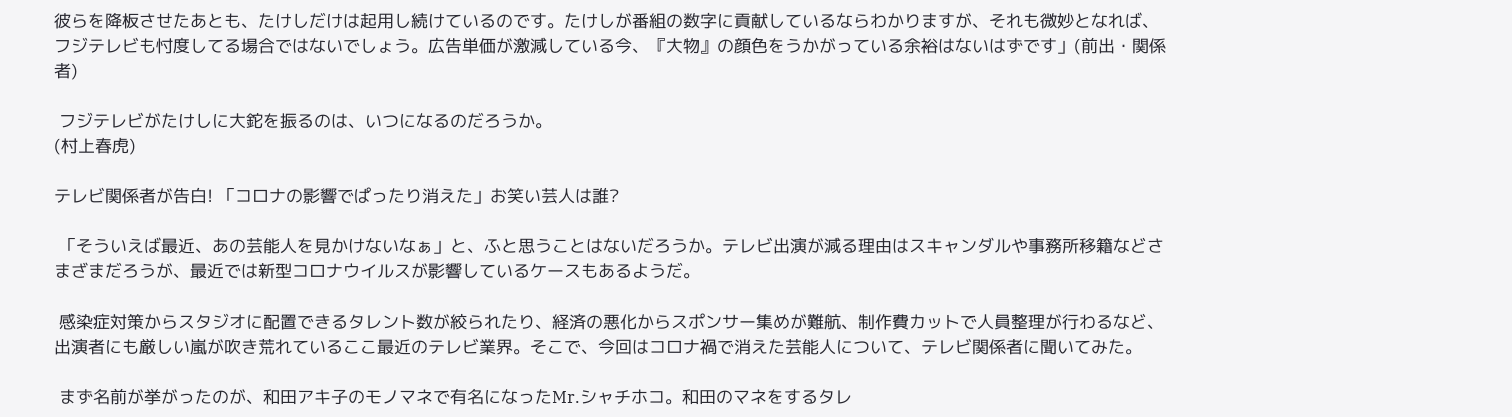彼らを降板させたあとも、たけしだけは起用し続けているのです。たけしが番組の数字に貢献しているならわかりますが、それも微妙となれば、フジテレビも忖度してる場合ではないでしょう。広告単価が激減している今、『大物』の顔色をうかがっている余裕はないはずです」(前出・関係者)

 フジテレビがたけしに大鉈を振るのは、いつになるのだろうか。
(村上春虎)

テレビ関係者が告白! 「コロナの影響でぱったり消えた」お笑い芸人は誰?

 「そういえば最近、あの芸能人を見かけないなぁ」と、ふと思うことはないだろうか。テレビ出演が減る理由はスキャンダルや事務所移籍などさまざまだろうが、最近では新型コロナウイルスが影響しているケースもあるようだ。

 感染症対策からスタジオに配置できるタレント数が絞られたり、経済の悪化からスポンサー集めが難航、制作費カットで人員整理が行わるなど、出演者にも厳しい嵐が吹き荒れているここ最近のテレビ業界。そこで、今回はコロナ禍で消えた芸能人について、テレビ関係者に聞いてみた。

 まず名前が挙がったのが、和田アキ子のモノマネで有名になったMr.シャチホコ。和田のマネをするタレ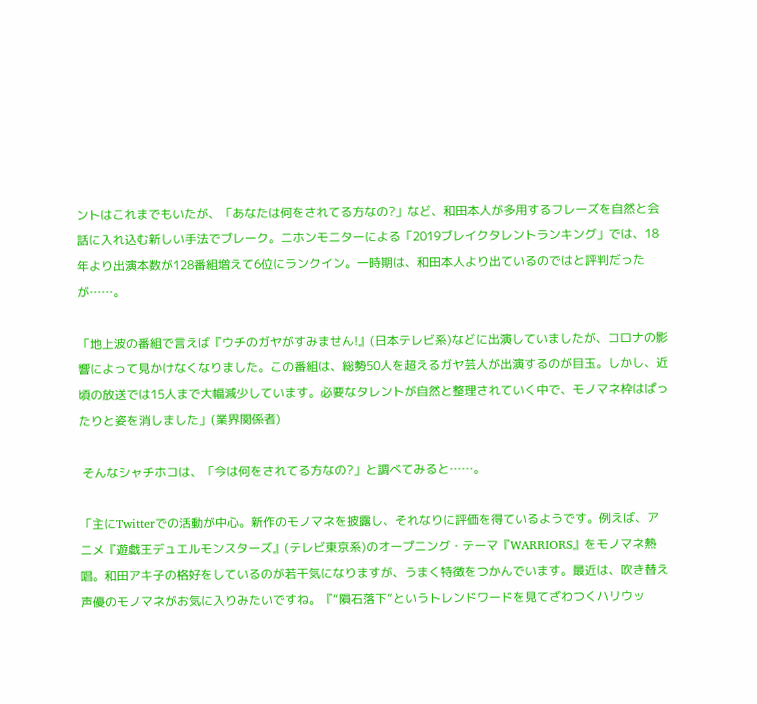ントはこれまでもいたが、「あなたは何をされてる方なの?」など、和田本人が多用するフレーズを自然と会話に入れ込む新しい手法でブレーク。ニホンモニターによる「2019ブレイクタレントランキング」では、18年より出演本数が128番組増えて6位にランクイン。一時期は、和田本人より出ているのではと評判だったが……。

「地上波の番組で言えば『ウチのガヤがすみません!』(日本テレビ系)などに出演していましたが、コロナの影響によって見かけなくなりました。この番組は、総勢50人を超えるガヤ芸人が出演するのが目玉。しかし、近頃の放送では15人まで大幅減少しています。必要なタレントが自然と整理されていく中で、モノマネ枠はぱったりと姿を消しました」(業界関係者)

 そんなシャチホコは、「今は何をされてる方なの?」と調べてみると……。

「主にTwitterでの活動が中心。新作のモノマネを披露し、それなりに評価を得ているようです。例えば、アニメ『遊戯王デュエルモンスターズ』(テレビ東京系)のオープニング・テーマ『WARRIORS』をモノマネ熱唱。和田アキ子の格好をしているのが若干気になりますが、うまく特徴をつかんでいます。最近は、吹き替え声優のモノマネがお気に入りみたいですね。『“隕石落下”というトレンドワードを見てざわつくハリウッ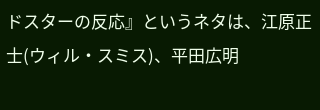ドスターの反応』というネタは、江原正士(ウィル・スミス)、平田広明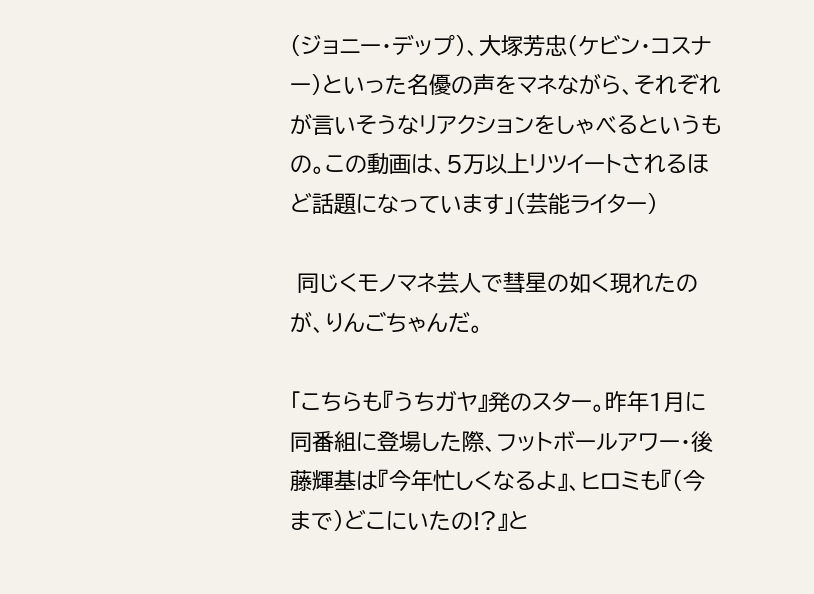(ジョニー・デップ)、大塚芳忠(ケビン・コスナー)といった名優の声をマネながら、それぞれが言いそうなリアクションをしゃべるというもの。この動画は、5万以上リツイートされるほど話題になっています」(芸能ライター)

 同じくモノマネ芸人で彗星の如く現れたのが、りんごちゃんだ。

「こちらも『うちガヤ』発のスター。昨年1月に同番組に登場した際、フットボールアワー・後藤輝基は『今年忙しくなるよ』、ヒロミも『(今まで)どこにいたの!?』と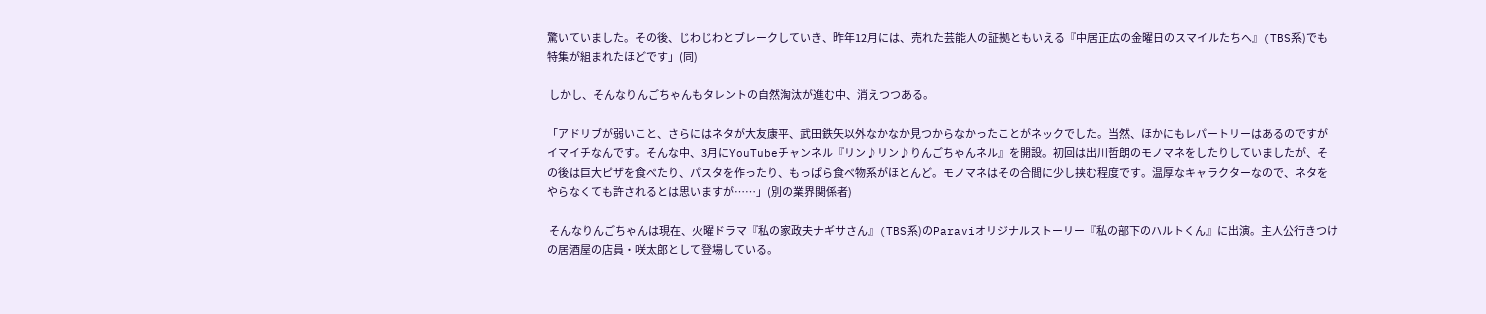驚いていました。その後、じわじわとブレークしていき、昨年12月には、売れた芸能人の証拠ともいえる『中居正広の金曜日のスマイルたちへ』(TBS系)でも特集が組まれたほどです」(同)

 しかし、そんなりんごちゃんもタレントの自然淘汰が進む中、消えつつある。

「アドリブが弱いこと、さらにはネタが大友康平、武田鉄矢以外なかなか見つからなかったことがネックでした。当然、ほかにもレパートリーはあるのですがイマイチなんです。そんな中、3月にYouTubeチャンネル『リン♪リン♪りんごちゃんネル』を開設。初回は出川哲朗のモノマネをしたりしていましたが、その後は巨大ピザを食べたり、パスタを作ったり、もっぱら食べ物系がほとんど。モノマネはその合間に少し挟む程度です。温厚なキャラクターなので、ネタをやらなくても許されるとは思いますが……」(別の業界関係者)

 そんなりんごちゃんは現在、火曜ドラマ『私の家政夫ナギサさん』(TBS系)のParaviオリジナルストーリー『私の部下のハルトくん』に出演。主人公行きつけの居酒屋の店員・咲太郎として登場している。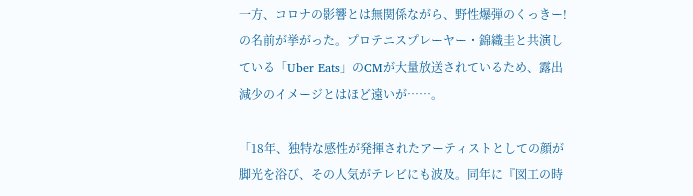一方、コロナの影響とは無関係ながら、野性爆弾のくっきー!の名前が挙がった。プロテニスプレーヤー・錦織圭と共演している「Uber Eats」のCMが大量放送されているため、露出減少のイメージとはほど遠いが……。

「18年、独特な感性が発揮されたアーティストとしての顔が脚光を浴び、その人気がテレビにも波及。同年に『図工の時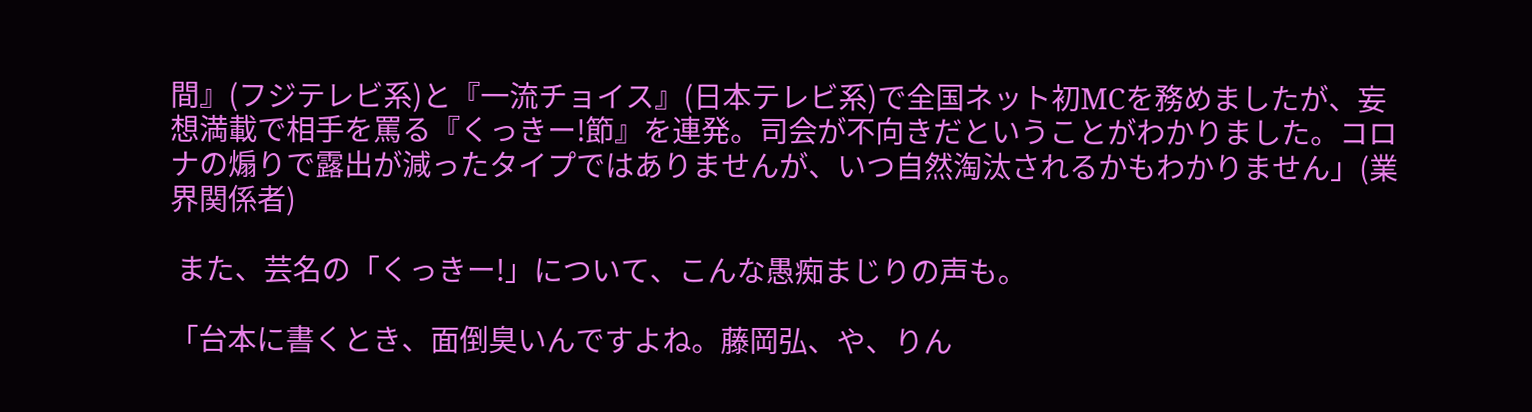間』(フジテレビ系)と『一流チョイス』(日本テレビ系)で全国ネット初MCを務めましたが、妄想満載で相手を罵る『くっきー!節』を連発。司会が不向きだということがわかりました。コロナの煽りで露出が減ったタイプではありませんが、いつ自然淘汰されるかもわかりません」(業界関係者)

 また、芸名の「くっきー!」について、こんな愚痴まじりの声も。

「台本に書くとき、面倒臭いんですよね。藤岡弘、や、りん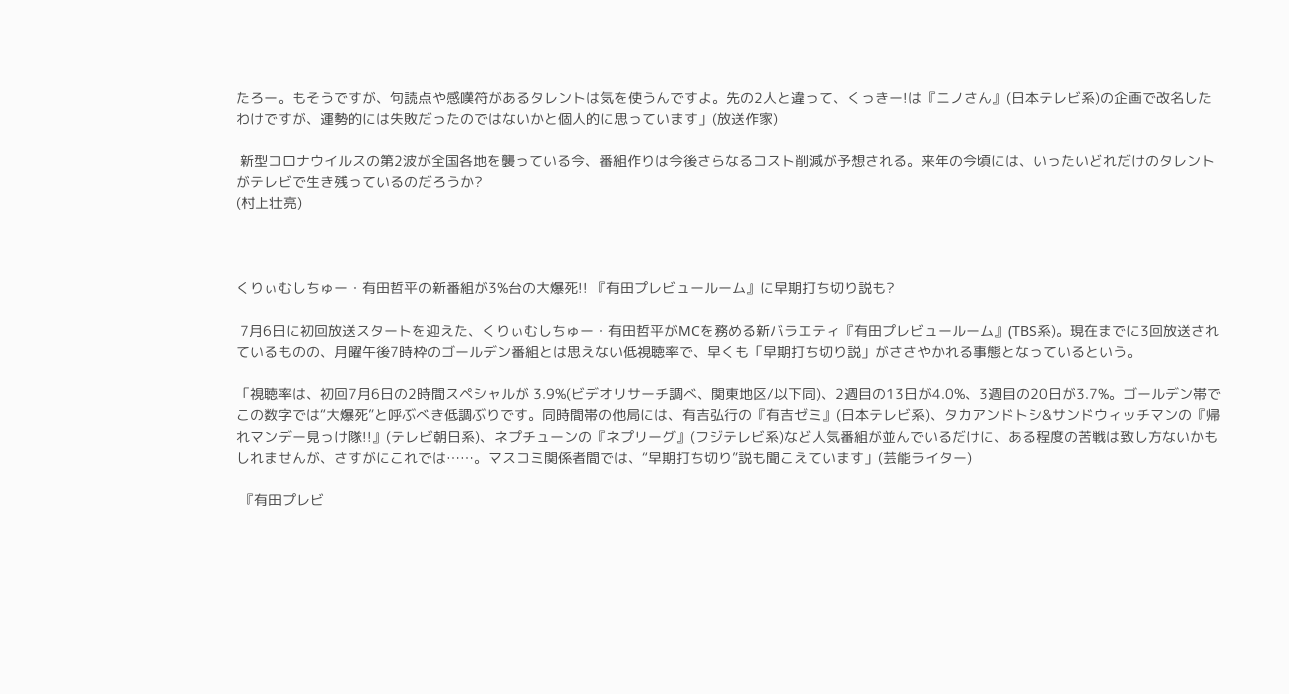たろー。もそうですが、句読点や感嘆符があるタレントは気を使うんですよ。先の2人と違って、くっきー!は『ニノさん』(日本テレビ系)の企画で改名したわけですが、運勢的には失敗だったのではないかと個人的に思っています」(放送作家)

 新型コロナウイルスの第2波が全国各地を襲っている今、番組作りは今後さらなるコスト削減が予想される。来年の今頃には、いったいどれだけのタレントがテレビで生き残っているのだろうか?
(村上壮亮)



くりぃむしちゅー・有田哲平の新番組が3%台の大爆死!! 『有田プレビュールーム』に早期打ち切り説も?

 7月6日に初回放送スタートを迎えた、くりぃむしちゅー・有田哲平がMCを務める新バラエティ『有田プレビュールーム』(TBS系)。現在までに3回放送されているものの、月曜午後7時枠のゴールデン番組とは思えない低視聴率で、早くも「早期打ち切り説」がささやかれる事態となっているという。

「視聴率は、初回7月6日の2時間スペシャルが 3.9%(ビデオリサーチ調べ、関東地区/以下同)、2週目の13日が4.0%、3週目の20日が3.7%。ゴールデン帯でこの数字では“大爆死”と呼ぶべき低調ぶりです。同時間帯の他局には、有吉弘行の『有吉ゼミ』(日本テレビ系)、タカアンドトシ&サンドウィッチマンの『帰れマンデー見っけ隊!!』(テレビ朝日系)、ネプチューンの『ネプリーグ』(フジテレビ系)など人気番組が並んでいるだけに、ある程度の苦戦は致し方ないかもしれませんが、さすがにこれでは……。マスコミ関係者間では、“早期打ち切り”説も聞こえています」(芸能ライター)

 『有田プレビ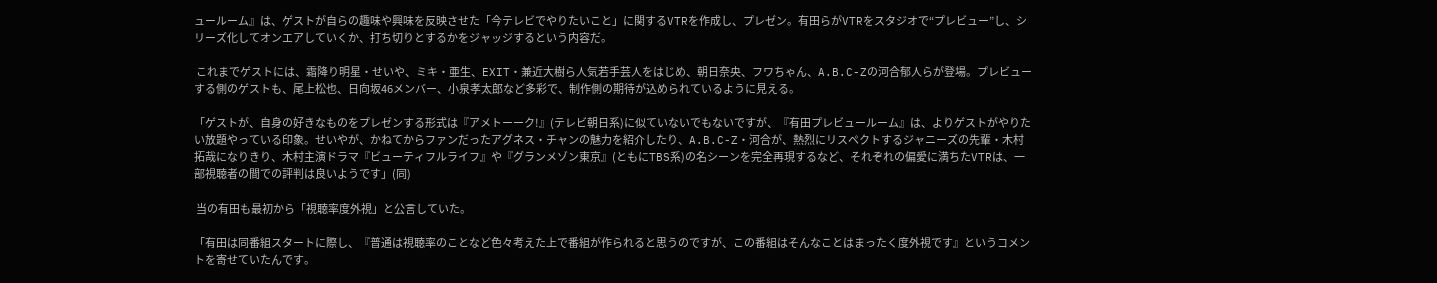ュールーム』は、ゲストが自らの趣味や興味を反映させた「今テレビでやりたいこと」に関するVTRを作成し、プレゼン。有田らがVTRをスタジオで“プレビュー”し、シリーズ化してオンエアしていくか、打ち切りとするかをジャッジするという内容だ。

 これまでゲストには、霜降り明星・せいや、ミキ・亜生、EXIT・兼近大樹ら人気若手芸人をはじめ、朝日奈央、フワちゃん、A.B.C-Zの河合郁人らが登場。プレビューする側のゲストも、尾上松也、日向坂46メンバー、小泉孝太郎など多彩で、制作側の期待が込められているように見える。

「ゲストが、自身の好きなものをプレゼンする形式は『アメトーーク!』(テレビ朝日系)に似ていないでもないですが、『有田プレビュールーム』は、よりゲストがやりたい放題やっている印象。せいやが、かねてからファンだったアグネス・チャンの魅力を紹介したり、A.B.C-Z・河合が、熱烈にリスペクトするジャニーズの先輩・木村拓哉になりきり、木村主演ドラマ『ビューティフルライフ』や『グランメゾン東京』(ともにTBS系)の名シーンを完全再現するなど、それぞれの偏愛に満ちたVTRは、一部視聴者の間での評判は良いようです」(同)

 当の有田も最初から「視聴率度外視」と公言していた。

「有田は同番組スタートに際し、『普通は視聴率のことなど色々考えた上で番組が作られると思うのですが、この番組はそんなことはまったく度外視です』というコメントを寄せていたんです。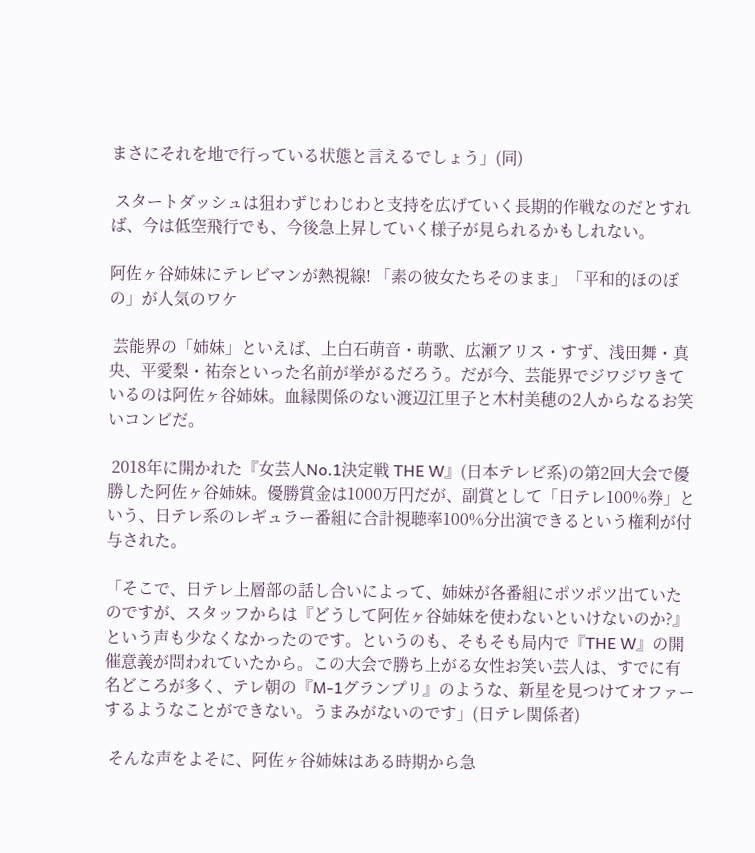まさにそれを地で行っている状態と言えるでしょう」(同)

 スタートダッシュは狙わずじわじわと支持を広げていく長期的作戦なのだとすれば、今は低空飛行でも、今後急上昇していく様子が見られるかもしれない。

阿佐ヶ谷姉妹にテレビマンが熱視線! 「素の彼女たちそのまま」「平和的ほのぼの」が人気のワケ

 芸能界の「姉妹」といえば、上白石萌音・萌歌、広瀬アリス・すず、浅田舞・真央、平愛梨・祐奈といった名前が挙がるだろう。だが今、芸能界でジワジワきているのは阿佐ヶ谷姉妹。血縁関係のない渡辺江里子と木村美穂の2人からなるお笑いコンビだ。

 2018年に開かれた『女芸人No.1決定戦 THE W』(日本テレビ系)の第2回大会で優勝した阿佐ヶ谷姉妹。優勝賞金は1000万円だが、副賞として「日テレ100%券」という、日テレ系のレギュラー番組に合計視聴率100%分出演できるという権利が付与された。

「そこで、日テレ上層部の話し合いによって、姉妹が各番組にポツポツ出ていたのですが、スタッフからは『どうして阿佐ヶ谷姉妹を使わないといけないのか?』という声も少なくなかったのです。というのも、そもそも局内で『THE W』の開催意義が問われていたから。この大会で勝ち上がる女性お笑い芸人は、すでに有名どころが多く、テレ朝の『M-1グランプリ』のような、新星を見つけてオファーするようなことができない。うまみがないのです」(日テレ関係者)

 そんな声をよそに、阿佐ヶ谷姉妹はある時期から急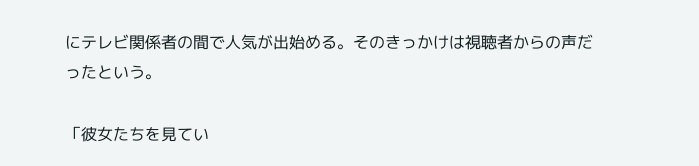にテレビ関係者の間で人気が出始める。そのきっかけは視聴者からの声だったという。

「彼女たちを見てい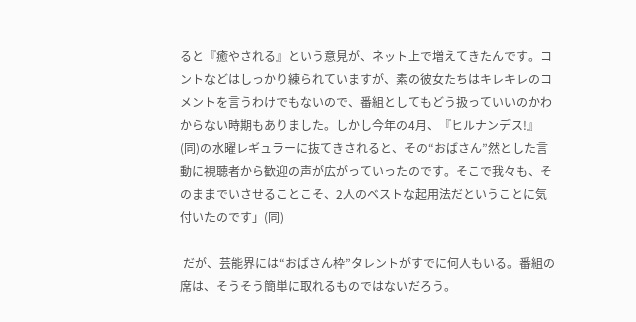ると『癒やされる』という意見が、ネット上で増えてきたんです。コントなどはしっかり練られていますが、素の彼女たちはキレキレのコメントを言うわけでもないので、番組としてもどう扱っていいのかわからない時期もありました。しかし今年の4月、『ヒルナンデス!』(同)の水曜レギュラーに抜てきされると、その“おばさん”然とした言動に視聴者から歓迎の声が広がっていったのです。そこで我々も、そのままでいさせることこそ、2人のベストな起用法だということに気付いたのです」(同)

 だが、芸能界には“おばさん枠”タレントがすでに何人もいる。番組の席は、そうそう簡単に取れるものではないだろう。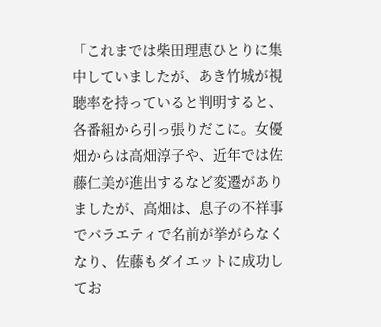「これまでは柴田理恵ひとりに集中していましたが、あき竹城が視聴率を持っていると判明すると、各番組から引っ張りだこに。女優畑からは高畑淳子や、近年では佐藤仁美が進出するなど変遷がありましたが、高畑は、息子の不祥事でバラエティで名前が挙がらなくなり、佐藤もダイエットに成功してお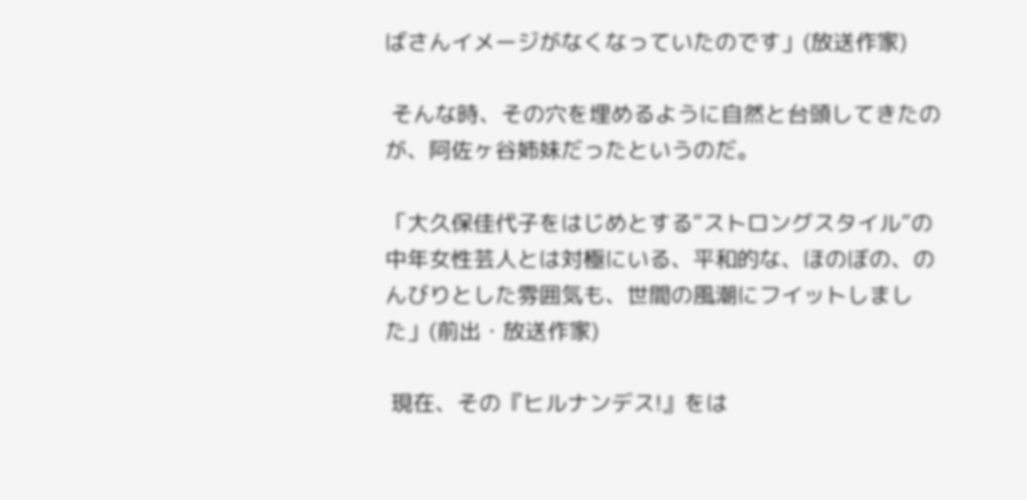ばさんイメージがなくなっていたのです」(放送作家)

 そんな時、その穴を埋めるように自然と台頭してきたのが、阿佐ヶ谷姉妹だったというのだ。

「大久保佳代子をはじめとする“ストロングスタイル”の中年女性芸人とは対極にいる、平和的な、ほのぼの、のんびりとした雰囲気も、世間の風潮にフイットしました」(前出・放送作家)

 現在、その『ヒルナンデス!』をは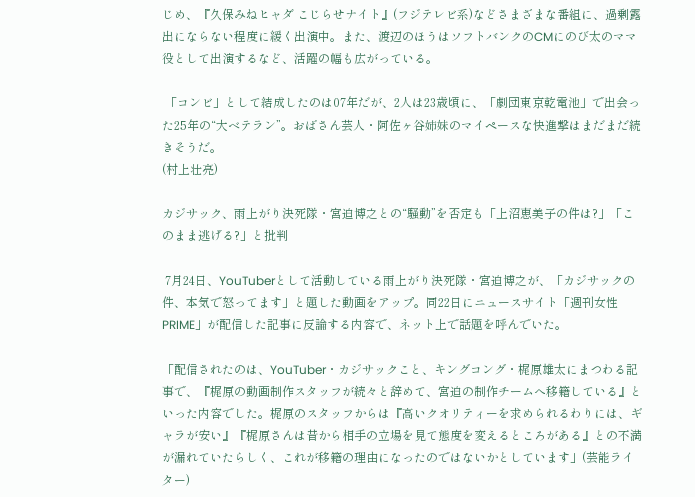じめ、『久保みねヒャダ こじらせナイト』(フジテレビ系)などさまざまな番組に、過剰露出にならない程度に緩く出演中。また、渡辺のほうはソフトバンクのCMにのび太のママ役として出演するなど、活躍の幅も広がっている。

 「コンビ」として結成したのは07年だが、2人は23歳頃に、「劇団東京乾電池」で出会った25年の“大ベテラン”。おばさん芸人・阿佐ヶ谷姉妹のマイペースな快進撃はまだまだ続きそうだ。
(村上壮亮)

カジサック、雨上がり決死隊・宮迫博之との“騒動”を否定も「上沼恵美子の件は?」「このまま逃げる?」と批判

 7月24日、YouTuberとして活動している雨上がり決死隊・宮迫博之が、「カジサックの件、本気で怒ってます」と題した動画をアップ。同22日にニュースサイト「週刊女性PRIME」が配信した記事に反論する内容で、ネット上で話題を呼んでいた。

「配信されたのは、YouTuber・カジサックこと、キングコング・梶原雄太にまつわる記事で、『梶原の動画制作スタッフが続々と辞めて、宮迫の制作チームへ移籍している』といった内容でした。梶原のスタッフからは『高いクオリティーを求められるわりには、ギャラが安い』『梶原さんは昔から相手の立場を見て態度を変えるところがある』との不満が漏れていたらしく、これが移籍の理由になったのではないかとしています」(芸能ライター)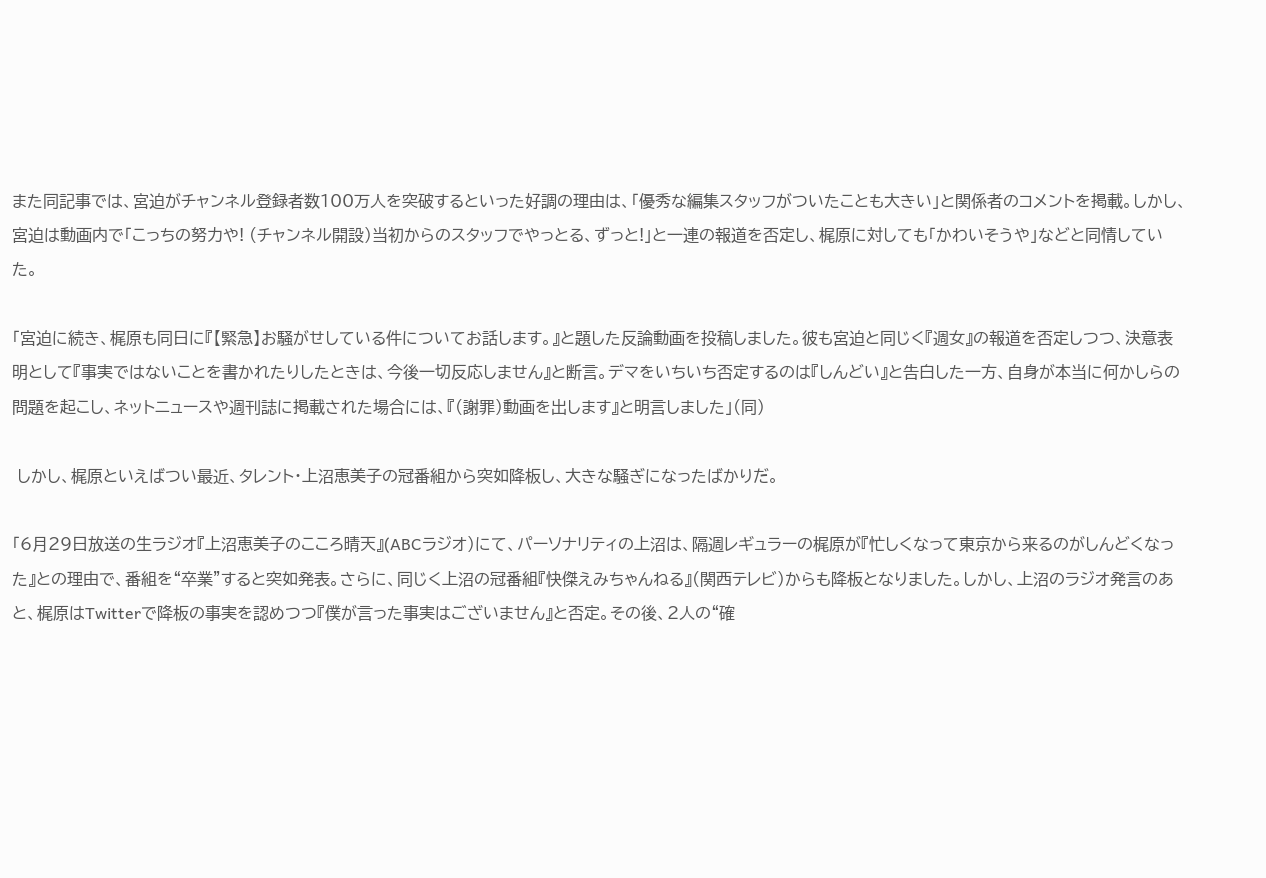また同記事では、宮迫がチャンネル登録者数100万人を突破するといった好調の理由は、「優秀な編集スタッフがついたことも大きい」と関係者のコメントを掲載。しかし、宮迫は動画内で「こっちの努力や! (チャンネル開設)当初からのスタッフでやっとる、ずっと!」と一連の報道を否定し、梶原に対しても「かわいそうや」などと同情していた。

「宮迫に続き、梶原も同日に『【緊急】お騒がせしている件についてお話します。』と題した反論動画を投稿しました。彼も宮迫と同じく『週女』の報道を否定しつつ、決意表明として『事実ではないことを書かれたりしたときは、今後一切反応しません』と断言。デマをいちいち否定するのは『しんどい』と告白した一方、自身が本当に何かしらの問題を起こし、ネットニュースや週刊誌に掲載された場合には、『(謝罪)動画を出します』と明言しました」(同)

 しかし、梶原といえばつい最近、タレント・上沼恵美子の冠番組から突如降板し、大きな騒ぎになったばかりだ。

「6月29日放送の生ラジオ『上沼恵美子のこころ晴天』(ABCラジオ)にて、パーソナリティの上沼は、隔週レギュラーの梶原が『忙しくなって東京から来るのがしんどくなった』との理由で、番組を“卒業”すると突如発表。さらに、同じく上沼の冠番組『快傑えみちゃんねる』(関西テレビ)からも降板となりました。しかし、上沼のラジオ発言のあと、梶原はTwitterで降板の事実を認めつつ『僕が言った事実はございません』と否定。その後、2人の“確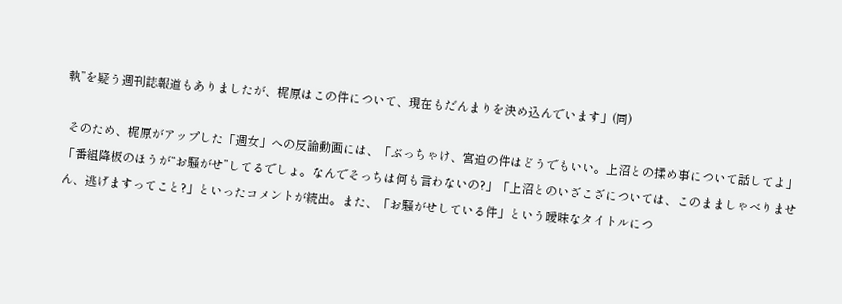執”を疑う週刊誌報道もありましたが、梶原はこの件について、現在もだんまりを決め込んでいます」(同)

 そのため、梶原がアップした「週女」への反論動画には、「ぶっちゃけ、宮迫の件はどうでもいい。上沼との揉め事について話してよ」「番組降板のほうが“お騒がせ”してるでしょ。なんでそっちは何も言わないの?」「上沼とのいざこざについては、このまましゃべりません、逃げますってこと?」といったコメントが続出。また、「お騒がせしている件」という曖昧なタイトルにつ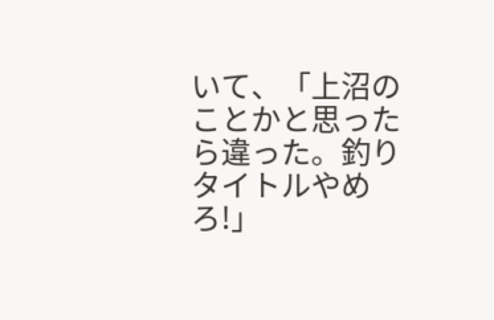いて、「上沼のことかと思ったら違った。釣りタイトルやめろ!」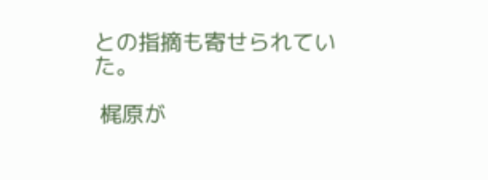との指摘も寄せられていた。

 梶原が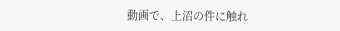動画で、上沼の件に触れ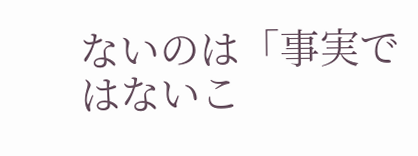ないのは「事実ではないこ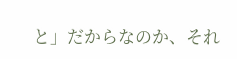と」だからなのか、それ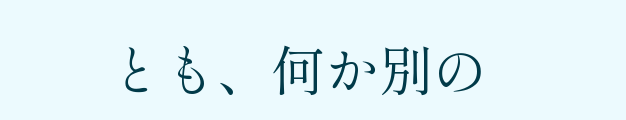とも、何か別の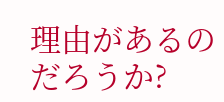理由があるのだろうか?